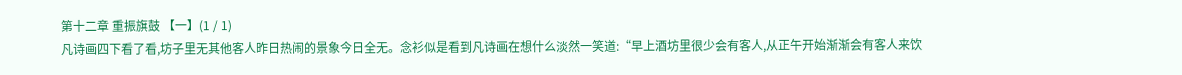第十二章 重振旗鼓 【一】(1 / 1)
凡诗画四下看了看,坊子里无其他客人昨日热闹的景象今日全无。念衫似是看到凡诗画在想什么淡然一笑道:“早上酒坊里很少会有客人,从正午开始渐渐会有客人来饮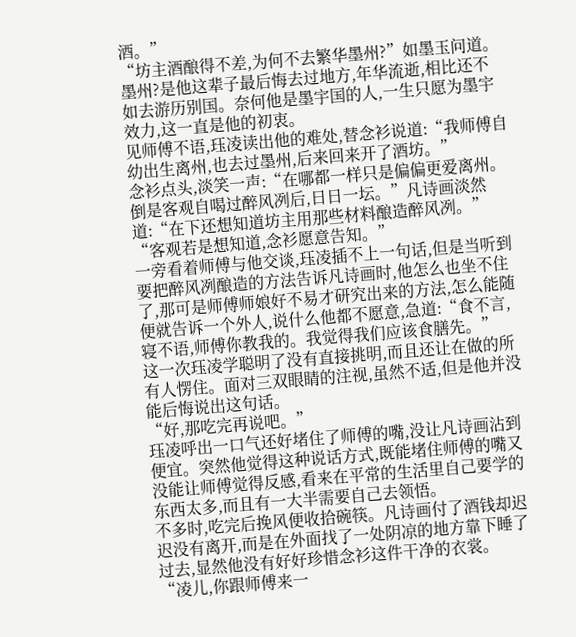酒。”
“坊主酒酿得不差,为何不去繁华墨州?”如墨玉问道。
墨州?是他这辈子最后悔去过地方,年华流逝,相比还不如去游历别国。奈何他是墨宇国的人,一生只愿为墨宇效力,这一直是他的初衷。
见师傅不语,珏凌读出他的难处,替念衫说道:“我师傅自幼出生离州,也去过墨州,后来回来开了酒坊。”
念衫点头,淡笑一声:“在哪都一样只是偏偏更爱离州。倒是客观自喝过醉风冽后,日日一坛。”凡诗画淡然道:“在下还想知道坊主用那些材料酿造醉风冽。”
“客观若是想知道,念衫愿意告知。”
一旁看着师傅与他交谈,珏凌插不上一句话,但是当听到要把醉风冽酿造的方法告诉凡诗画时,他怎么也坐不住了,那可是师傅师娘好不易才研究出来的方法,怎么能随便就告诉一个外人,说什么他都不愿意,急道:“食不言,寝不语,师傅你教我的。我觉得我们应该食膳先。”
这一次珏凌学聪明了没有直接挑明,而且还让在做的所有人愣住。面对三双眼睛的注视,虽然不适,但是他并没能后悔说出这句话。
“好,那吃完再说吧。”
珏凌呼出一口气还好堵住了师傅的嘴,没让凡诗画沾到便宜。突然他觉得这种说话方式,既能堵住师傅的嘴又没能让师傅觉得反感,看来在平常的生活里自己要学的东西太多,而且有一大半需要自己去领悟。
不多时,吃完后挽风便收拾碗筷。凡诗画付了酒钱却迟迟没有离开,而是在外面找了一处阴凉的地方靠下睡了过去,显然他没有好好珍惜念衫这件干净的衣裳。
“凌儿,你跟师傅来一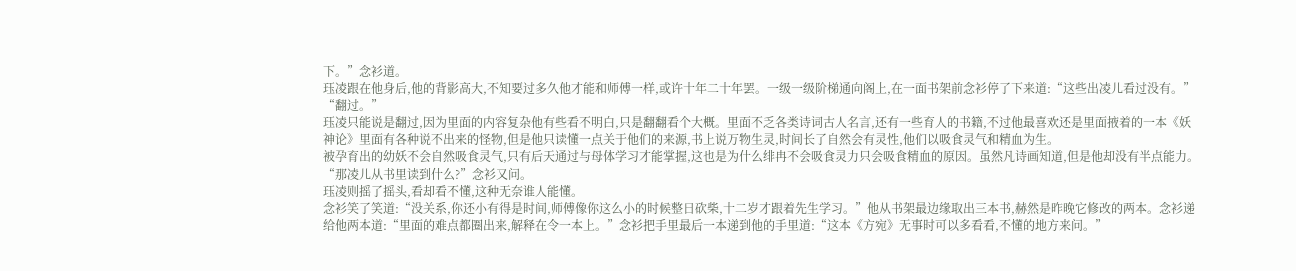下。”念衫道。
珏凌跟在他身后,他的背影高大,不知要过多久他才能和师傅一样,或许十年二十年罢。一级一级阶梯通向阁上,在一面书架前念衫停了下来道:“这些出凌儿看过没有。”
“翻过。”
珏凌只能说是翻过,因为里面的内容复杂他有些看不明白,只是翻翻看个大概。里面不乏各类诗词古人名言,还有一些育人的书籍,不过他最喜欢还是里面掖着的一本《妖神论》里面有各种说不出来的怪物,但是他只读懂一点关于他们的来源,书上说万物生灵,时间长了自然会有灵性,他们以吸食灵气和精血为生。
被孕育出的幼妖不会自然吸食灵气,只有后天通过与母体学习才能掌握,这也是为什么绯冉不会吸食灵力只会吸食精血的原因。虽然凡诗画知道,但是他却没有半点能力。
“那凌儿从书里读到什么?”念衫又问。
珏凌则摇了摇头,看却看不懂,这种无奈谁人能懂。
念衫笑了笑道:“没关系,你还小有得是时间,师傅像你这么小的时候整日砍柴,十二岁才跟着先生学习。”他从书架最边缘取出三本书,赫然是昨晚它修改的两本。念衫递给他两本道:“里面的难点都圈出来,解释在令一本上。”念衫把手里最后一本递到他的手里道:“这本《方宛》无事时可以多看看,不懂的地方来问。”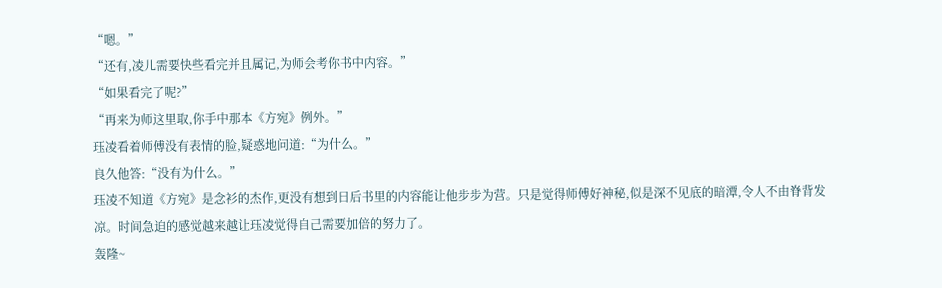“嗯。”
“还有,凌儿需要快些看完并且属记,为师会考你书中内容。”
“如果看完了呢?”
“再来为师这里取,你手中那本《方宛》例外。”
珏凌看着师傅没有表情的脸,疑惑地问道:“为什么。”
良久他答:“没有为什么。”
珏凌不知道《方宛》是念衫的杰作,更没有想到日后书里的内容能让他步步为营。只是觉得师傅好神秘,似是深不见底的暗潭,令人不由脊背发凉。时间急迫的感觉越来越让珏凌觉得自己需要加倍的努力了。
轰隆~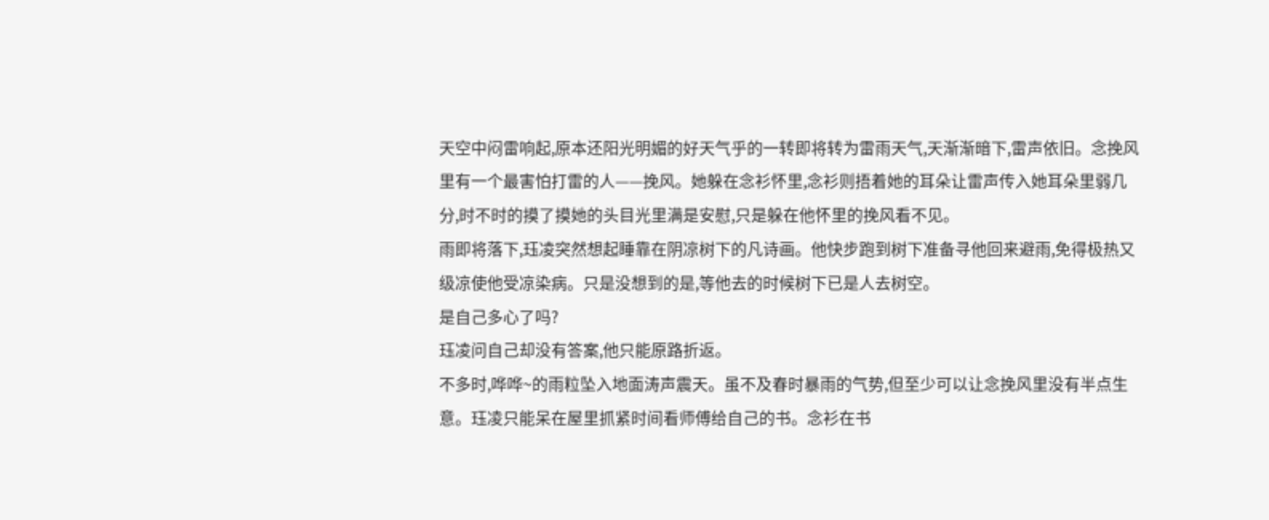天空中闷雷响起,原本还阳光明媚的好天气乎的一转即将转为雷雨天气,天渐渐暗下,雷声依旧。念挽风里有一个最害怕打雷的人——挽风。她躲在念衫怀里,念衫则捂着她的耳朵让雷声传入她耳朵里弱几分,时不时的摸了摸她的头目光里满是安慰,只是躲在他怀里的挽风看不见。
雨即将落下,珏凌突然想起睡靠在阴凉树下的凡诗画。他快步跑到树下准备寻他回来避雨,免得极热又级凉使他受凉染病。只是没想到的是,等他去的时候树下已是人去树空。
是自己多心了吗?
珏凌问自己却没有答案,他只能原路折返。
不多时,哗哗~的雨粒坠入地面涛声震天。虽不及春时暴雨的气势,但至少可以让念挽风里没有半点生意。珏凌只能呆在屋里抓紧时间看师傅给自己的书。念衫在书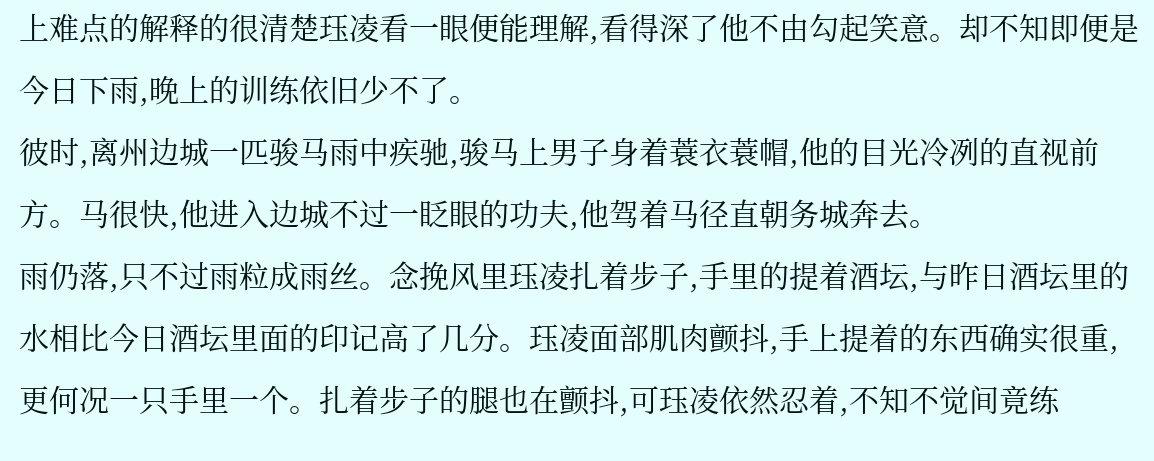上难点的解释的很清楚珏凌看一眼便能理解,看得深了他不由勾起笑意。却不知即便是今日下雨,晚上的训练依旧少不了。
彼时,离州边城一匹骏马雨中疾驰,骏马上男子身着蓑衣蓑帽,他的目光冷冽的直视前方。马很快,他进入边城不过一眨眼的功夫,他驾着马径直朝务城奔去。
雨仍落,只不过雨粒成雨丝。念挽风里珏凌扎着步子,手里的提着酒坛,与昨日酒坛里的水相比今日酒坛里面的印记高了几分。珏凌面部肌肉颤抖,手上提着的东西确实很重,更何况一只手里一个。扎着步子的腿也在颤抖,可珏凌依然忍着,不知不觉间竟练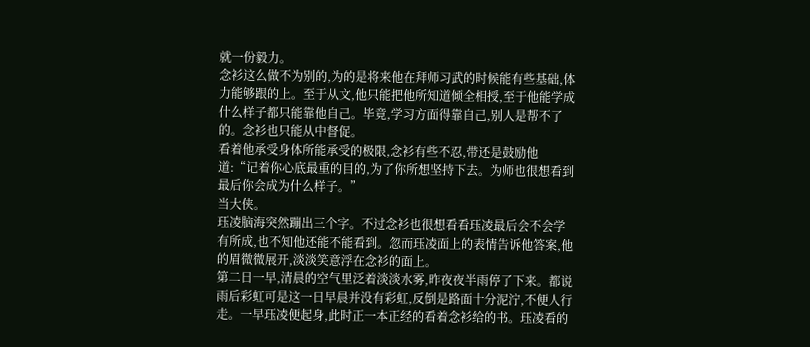就一份毅力。
念衫这么做不为别的,为的是将来他在拜师习武的时候能有些基础,体力能够跟的上。至于从文,他只能把他所知道倾全相授,至于他能学成什么样子都只能靠他自己。毕竟,学习方面得靠自己,别人是帮不了的。念衫也只能从中督促。
看着他承受身体所能承受的极限,念衫有些不忍,带还是鼓励他道:“记着你心底最重的目的,为了你所想坚持下去。为师也很想看到最后你会成为什么样子。”
当大侠。
珏凌脑海突然蹦出三个字。不过念衫也很想看看珏凌最后会不会学有所成,也不知他还能不能看到。忽而珏凌面上的表情告诉他答案,他的眉微微展开,淡淡笑意浮在念衫的面上。
第二日一早,清晨的空气里泛着淡淡水雾,昨夜夜半雨停了下来。都说雨后彩虹可是这一日早晨并没有彩虹,反倒是路面十分泥泞,不便人行走。一早珏凌便起身,此时正一本正经的看着念衫给的书。珏凌看的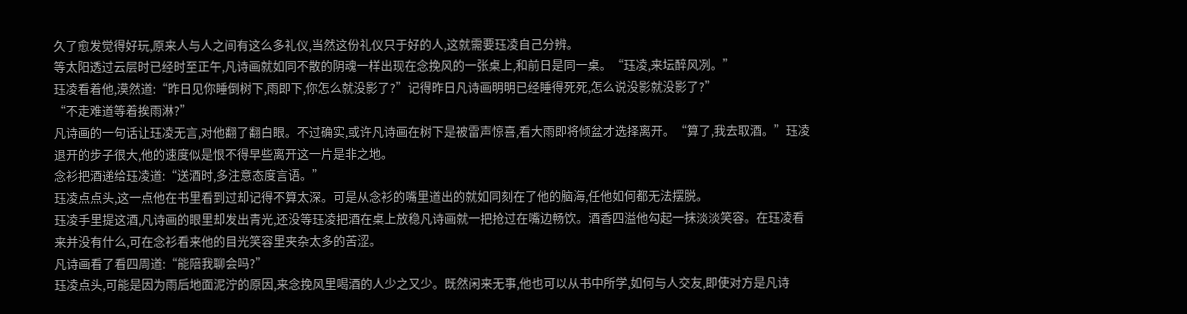久了愈发觉得好玩,原来人与人之间有这么多礼仪,当然这份礼仪只于好的人,这就需要珏凌自己分辨。
等太阳透过云层时已经时至正午,凡诗画就如同不散的阴魂一样出现在念挽风的一张桌上,和前日是同一桌。“珏凌,来坛醉风冽。”
珏凌看着他,漠然道:“昨日见你睡倒树下,雨即下,你怎么就没影了?”记得昨日凡诗画明明已经睡得死死,怎么说没影就没影了?”
“不走难道等着挨雨淋?”
凡诗画的一句话让珏凌无言,对他翻了翻白眼。不过确实,或许凡诗画在树下是被雷声惊喜,看大雨即将倾盆才选择离开。“算了,我去取酒。”珏凌退开的步子很大,他的速度似是恨不得早些离开这一片是非之地。
念衫把酒递给珏凌道:“送酒时,多注意态度言语。”
珏凌点点头,这一点他在书里看到过却记得不算太深。可是从念衫的嘴里道出的就如同刻在了他的脑海,任他如何都无法摆脱。
珏凌手里提这酒,凡诗画的眼里却发出青光,还没等珏凌把酒在桌上放稳凡诗画就一把抢过在嘴边畅饮。酒香四溢他勾起一抹淡淡笑容。在珏凌看来并没有什么,可在念衫看来他的目光笑容里夹杂太多的苦涩。
凡诗画看了看四周道:“能陪我聊会吗?”
珏凌点头,可能是因为雨后地面泥泞的原因,来念挽风里喝酒的人少之又少。既然闲来无事,他也可以从书中所学,如何与人交友,即使对方是凡诗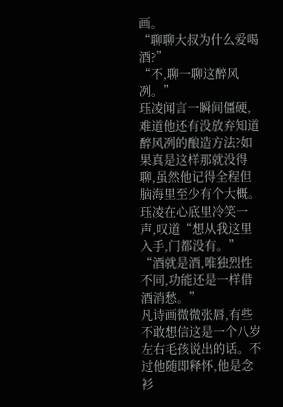画。
“聊聊大叔为什么爱喝酒?”
“不,聊一聊这醉风冽。”
珏凌闻言一瞬间僵硬,难道他还有没放弃知道醉风冽的酿造方法?如果真是这样那就没得聊,虽然他记得全程但脑海里至少有个大概。珏凌在心底里冷笑一声,叹道“想从我这里入手,门都没有。”
“酒就是酒,唯独烈性不同,功能还是一样借酒消愁。”
凡诗画微微张唇,有些不敢想信这是一个八岁左右毛孩说出的话。不过他随即释怀,他是念衫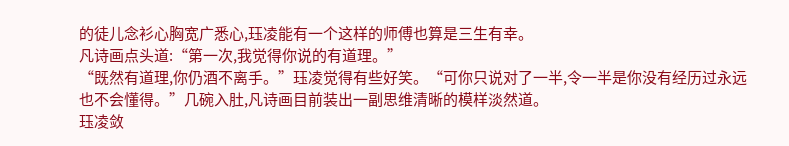的徒儿念衫心胸宽广悉心,珏凌能有一个这样的师傅也算是三生有幸。
凡诗画点头道:“第一次,我觉得你说的有道理。”
“既然有道理,你仍酒不离手。”珏凌觉得有些好笑。“可你只说对了一半,令一半是你没有经历过永远也不会懂得。”几碗入肚,凡诗画目前装出一副思维清晰的模样淡然道。
珏凌敛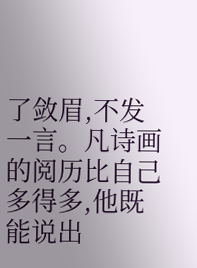了敛眉,不发一言。凡诗画的阅历比自己多得多,他既能说出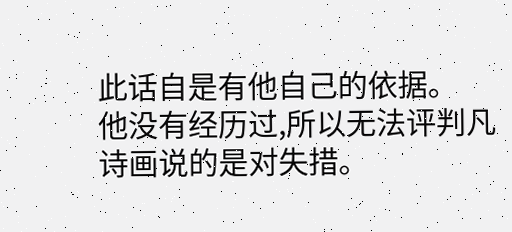此话自是有他自己的依据。
他没有经历过,所以无法评判凡诗画说的是对失措。